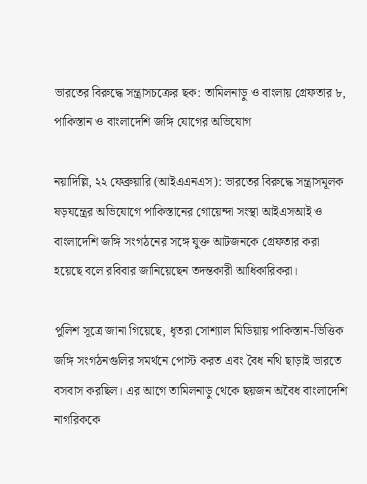ভারতের বিরুদ্ধে সন্ত্রাসচক্রের ছক: তামিলনাড়ু ও বাংলায় গ্রেফতার ৮, পাকিস্তান ও বাংলাদেশি জঙ্গি যোগের অভিযোগ

নয়াদিল্লি, ২২ ফেব্রুয়ারি (আইএএনএস): ভারতের বিরুদ্ধে সন্ত্রাসমূলক ষড়যন্ত্রের অভিযোগে পাকিস্তানের গোয়েন্দা সংস্থা আইএসআই ও বাংলাদেশি জঙ্গি সংগঠনের সঙ্গে যুক্ত আটজনকে গ্রেফতার করা হয়েছে বলে রবিবার জানিয়েছেন তদন্তকারী আধিকারিকরা।

পুলিশ সূত্রে জানা গিয়েছে, ধৃতরা সোশ্যাল মিডিয়ায় পাকিস্তান-ভিত্তিক জঙ্গি সংগঠনগুলির সমর্থনে পোস্ট করত এবং বৈধ নথি ছাড়াই ভারতে বসবাস করছিল। এর আগে তামিলনাড়ু থেকে ছয়জন অবৈধ বাংলাদেশি নাগরিককে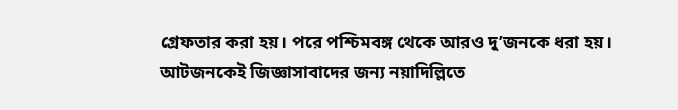গ্রেফতার করা হয়। পরে পশ্চিমবঙ্গ থেকে আরও দু’জনকে ধরা হয়। আটজনকেই জিজ্ঞাসাবাদের জন্য নয়াদিল্লিতে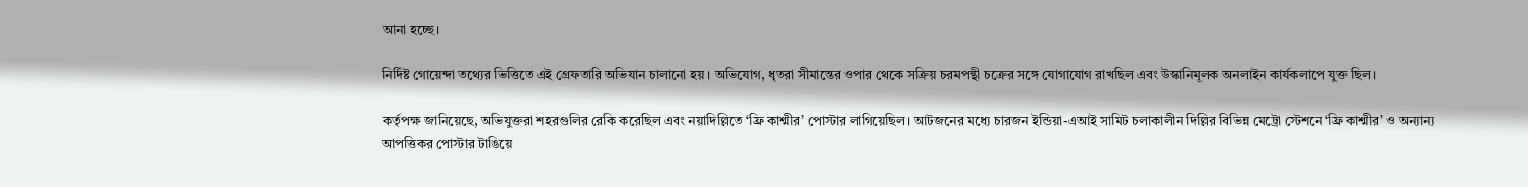আনা হচ্ছে।

নির্দিষ্ট গোয়েন্দা তথ্যের ভিত্তিতে এই গ্রেফতারি অভিযান চালানো হয়। অভিযোগ, ধৃতরা সীমান্তের ওপার থেকে সক্রিয় চরমপন্থী চক্রের সঙ্গে যোগাযোগ রাখছিল এবং উস্কানিমূলক অনলাইন কার্যকলাপে যুক্ত ছিল।

কর্তৃপক্ষ জানিয়েছে, অভিযুক্তরা শহরগুলির রেকি করেছিল এবং নয়াদিল্লিতে ‘ফ্রি কাশ্মীর’ পোস্টার লাগিয়েছিল। আটজনের মধ্যে চারজন ইন্ডিয়া-এআই সামিট চলাকালীন দিল্লির বিভিন্ন মেট্রো স্টেশনে ‘ফ্রি কাশ্মীর’ ও অন্যান্য আপত্তিকর পোস্টার টাঙিয়ে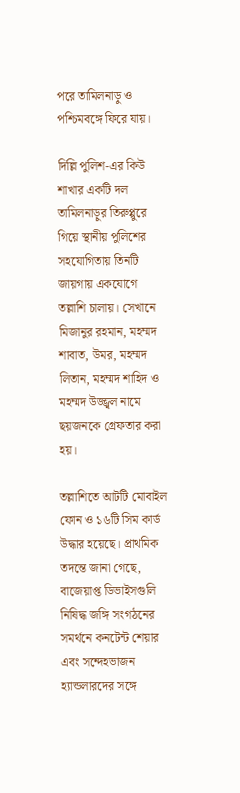পরে তামিলনাড়ু ও পশ্চিমবঙ্গে ফিরে যায়।

দিল্লি পুলিশ-এর কিউ শাখার একটি দল তামিলনাড়ুর তিরুপ্পুরে গিয়ে স্থানীয় পুলিশের সহযোগিতায় তিনটি জায়গায় একযোগে তল্লাশি চালায়। সেখানে মিজানুর রহমান, মহম্মদ শাবাত, উমর, মহম্মদ লিতান, মহম্মদ শাহিদ ও মহম্মদ উজ্জ্বল নামে ছয়জনকে গ্রেফতার করা হয়।

তল্লাশিতে আটটি মোবাইল ফোন ও ১৬টি সিম কার্ড উদ্ধার হয়েছে। প্রাথমিক তদন্তে জানা গেছে, বাজেয়াপ্ত ডিভাইসগুলি নিষিদ্ধ জঙ্গি সংগঠনের সমর্থনে কনটেন্ট শেয়ার এবং সন্দেহভাজন হ্যান্ডলারদের সঙ্গে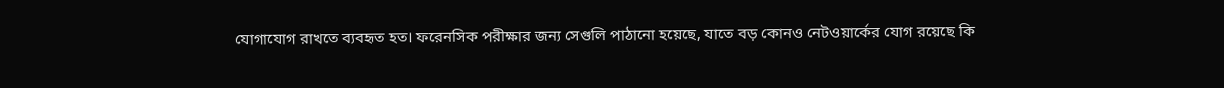যোগাযোগ রাখতে ব্যবহৃত হত। ফরেনসিক পরীক্ষার জন্য সেগুলি পাঠানো হয়েছে, যাতে বড় কোনও নেটওয়ার্কের যোগ রয়েছে কি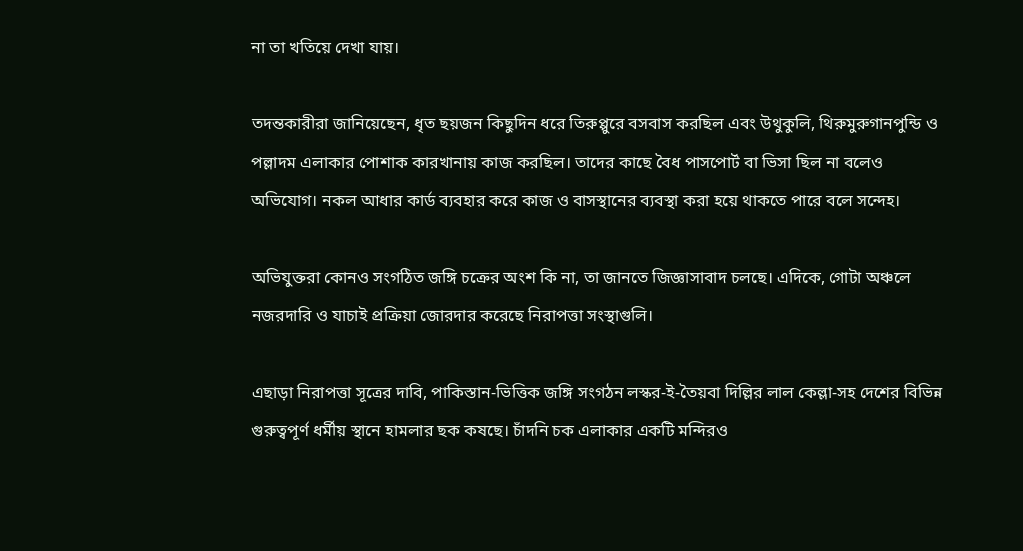না তা খতিয়ে দেখা যায়।

তদন্তকারীরা জানিয়েছেন, ধৃত ছয়জন কিছুদিন ধরে তিরুপ্পুরে বসবাস করছিল এবং উথুকুলি, থিরুমুরুগানপুন্ডি ও পল্লাদম এলাকার পোশাক কারখানায় কাজ করছিল। তাদের কাছে বৈধ পাসপোর্ট বা ভিসা ছিল না বলেও অভিযোগ। নকল আধার কার্ড ব্যবহার করে কাজ ও বাসস্থানের ব্যবস্থা করা হয়ে থাকতে পারে বলে সন্দেহ।

অভিযুক্তরা কোনও সংগঠিত জঙ্গি চক্রের অংশ কি না, তা জানতে জিজ্ঞাসাবাদ চলছে। এদিকে, গোটা অঞ্চলে নজরদারি ও যাচাই প্রক্রিয়া জোরদার করেছে নিরাপত্তা সংস্থাগুলি।

এছাড়া নিরাপত্তা সূত্রের দাবি, পাকিস্তান-ভিত্তিক জঙ্গি সংগঠন লস্কর-ই-তৈয়বা দিল্লির লাল কেল্লা-সহ দেশের বিভিন্ন গুরুত্বপূর্ণ ধর্মীয় স্থানে হামলার ছক কষছে। চাঁদনি চক এলাকার একটি মন্দিরও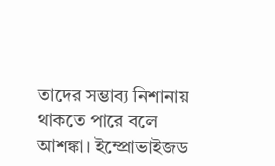তাদের সম্ভাব্য নিশানায় থাকতে পারে বলে আশঙ্কা। ইম্প্রোভাইজড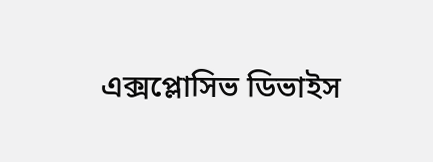এক্সপ্লোসিভ ডিভাইস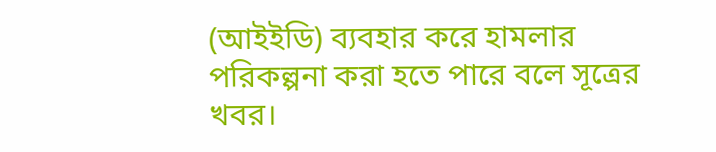(আইইডি) ব্যবহার করে হামলার পরিকল্পনা করা হতে পারে বলে সূত্রের খবর।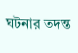ঘটনার তদন্ত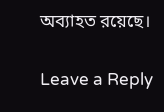অব্যাহত রয়েছে।

Leave a Reply